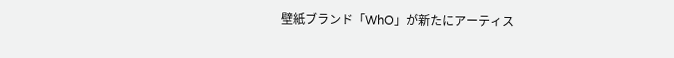壁紙ブランド「WhO」が新たにアーティス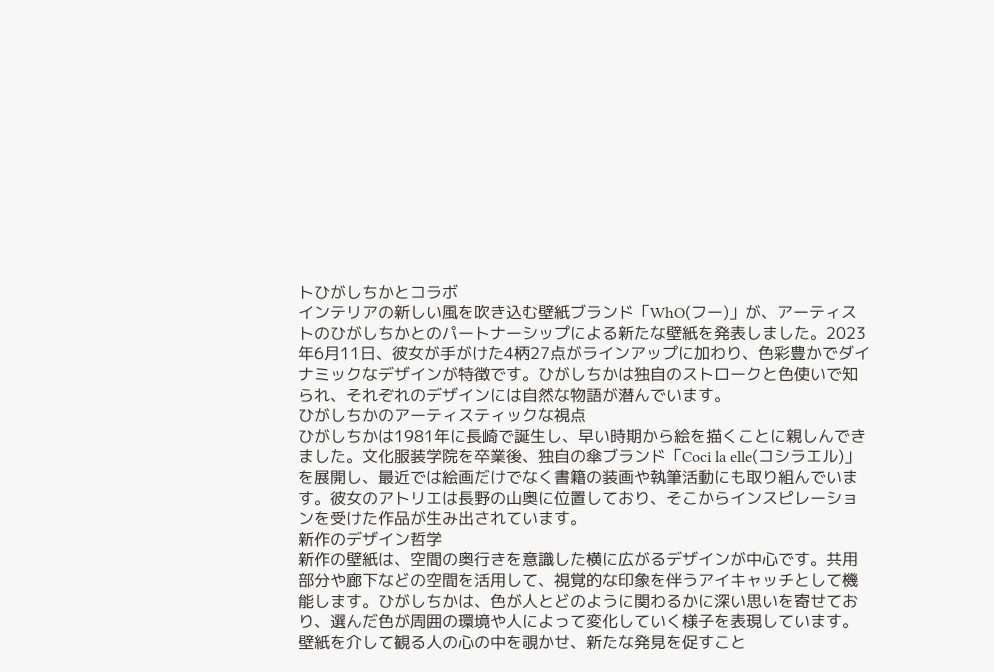トひがしちかとコラボ
インテリアの新しい風を吹き込む壁紙ブランド「WhO(フー)」が、アーティストのひがしちかとのパートナーシップによる新たな壁紙を発表しました。2023年6月11日、彼女が手がけた4柄27点がラインアップに加わり、色彩豊かでダイナミックなデザインが特徴です。ひがしちかは独自のストロークと色使いで知られ、それぞれのデザインには自然な物語が潜んでいます。
ひがしちかのアーティスティックな視点
ひがしちかは1981年に長崎で誕生し、早い時期から絵を描くことに親しんできました。文化服装学院を卒業後、独自の傘ブランド「Coci la elle(コシラエル)」を展開し、最近では絵画だけでなく書籍の装画や執筆活動にも取り組んでいます。彼女のアトリエは長野の山奥に位置しており、そこからインスピレーションを受けた作品が生み出されています。
新作のデザイン哲学
新作の壁紙は、空間の奥行きを意識した横に広がるデザインが中心です。共用部分や廊下などの空間を活用して、視覚的な印象を伴うアイキャッチとして機能します。ひがしちかは、色が人とどのように関わるかに深い思いを寄せており、選んだ色が周囲の環境や人によって変化していく様子を表現しています。壁紙を介して観る人の心の中を覗かせ、新たな発見を促すこと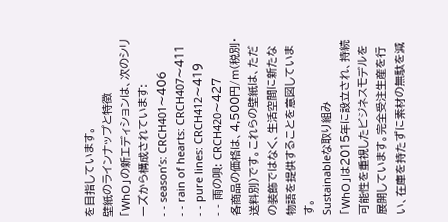を目指しています。
壁紙のラインナップと特徴
「WhO」の新エディションは、次のシリーズから構成されています:
- - season’s: CRCH401〜406
- - rain of hearts: CRCH407〜411
- - pure lines: CRCH412〜419
- - 雨の唄: CRCH420〜427
各商品の価格は、4,500円/m(税別・送料別)です。これらの壁紙は、ただの装飾ではなく、生活空間に新たな物語を提供することを意図しています。
Sustainableな取り組み
「WhO」は2015年に設立され、持続可能性を重視したビジネスモデルを展開しています。完全受注生産を行い、在庫を持たずに素材の無駄を減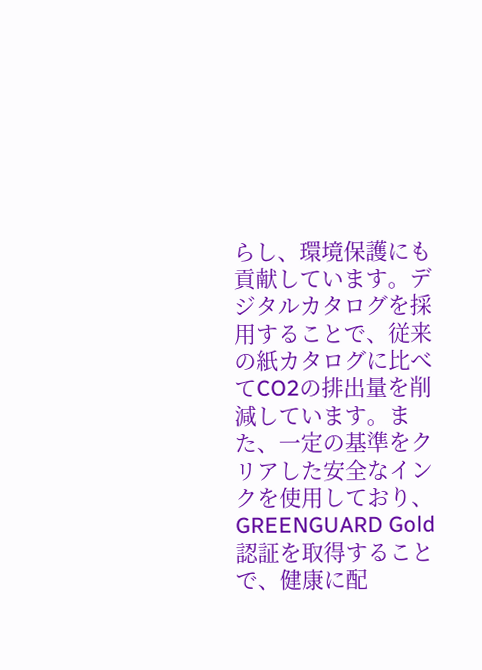らし、環境保護にも貢献しています。デジタルカタログを採用することで、従来の紙カタログに比べてCO2の排出量を削減しています。また、一定の基準をクリアした安全なインクを使用しており、GREENGUARD Gold認証を取得することで、健康に配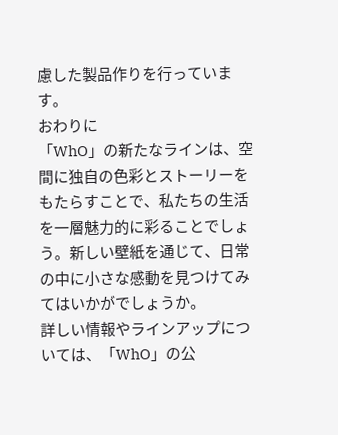慮した製品作りを行っています。
おわりに
「WhO」の新たなラインは、空間に独自の色彩とストーリーをもたらすことで、私たちの生活を一層魅力的に彩ることでしょう。新しい壁紙を通じて、日常の中に小さな感動を見つけてみてはいかがでしょうか。
詳しい情報やラインアップについては、「WhO」の公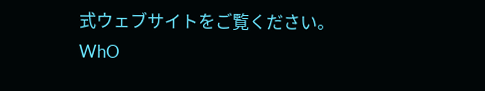式ウェブサイトをご覧ください。
WhO